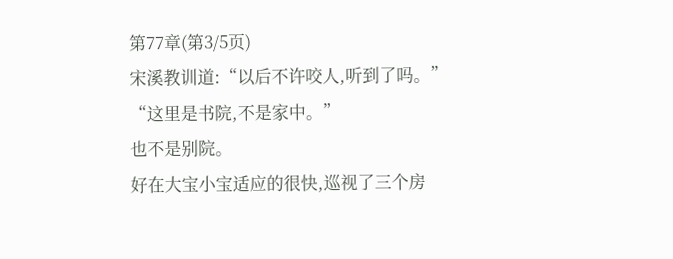第77章(第3/5页)
宋溪教训道:“以后不许咬人,听到了吗。”
“这里是书院,不是家中。”
也不是别院。
好在大宝小宝适应的很快,巡视了三个房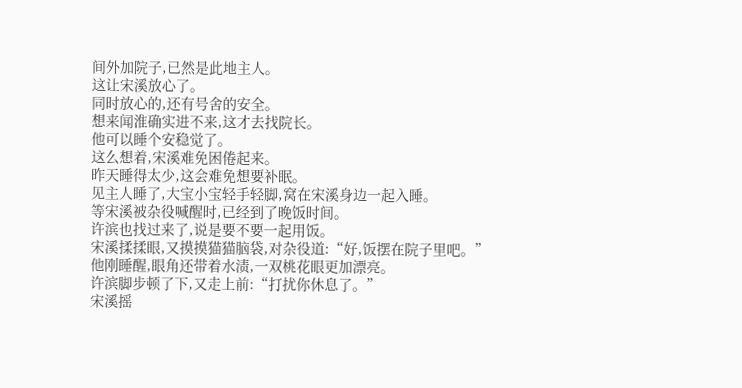间外加院子,已然是此地主人。
这让宋溪放心了。
同时放心的,还有号舍的安全。
想来闻淮确实进不来,这才去找院长。
他可以睡个安稳觉了。
这么想着,宋溪难免困倦起来。
昨天睡得太少,这会难免想要补眠。
见主人睡了,大宝小宝轻手轻脚,窝在宋溪身边一起入睡。
等宋溪被杂役喊醒时,已经到了晚饭时间。
许滨也找过来了,说是要不要一起用饭。
宋溪揉揉眼,又摸摸猫猫脑袋,对杂役道:“好,饭摆在院子里吧。”
他刚睡醒,眼角还带着水渍,一双桃花眼更加漂亮。
许滨脚步顿了下,又走上前:“打扰你休息了。”
宋溪摇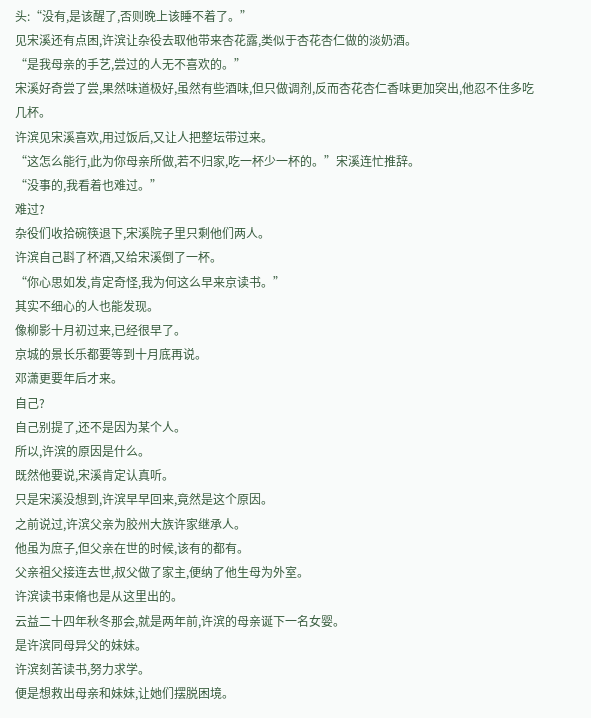头:“没有,是该醒了,否则晚上该睡不着了。”
见宋溪还有点困,许滨让杂役去取他带来杏花露,类似于杏花杏仁做的淡奶酒。
“是我母亲的手艺,尝过的人无不喜欢的。”
宋溪好奇尝了尝,果然味道极好,虽然有些酒味,但只做调剂,反而杏花杏仁香味更加突出,他忍不住多吃几杯。
许滨见宋溪喜欢,用过饭后,又让人把整坛带过来。
“这怎么能行,此为你母亲所做,若不归家,吃一杯少一杯的。”宋溪连忙推辞。
“没事的,我看着也难过。”
难过?
杂役们收拾碗筷退下,宋溪院子里只剩他们两人。
许滨自己斟了杯酒,又给宋溪倒了一杯。
“你心思如发,肯定奇怪,我为何这么早来京读书。”
其实不细心的人也能发现。
像柳影十月初过来,已经很早了。
京城的景长乐都要等到十月底再说。
邓潇更要年后才来。
自己?
自己别提了,还不是因为某个人。
所以,许滨的原因是什么。
既然他要说,宋溪肯定认真听。
只是宋溪没想到,许滨早早回来,竟然是这个原因。
之前说过,许滨父亲为胶州大族许家继承人。
他虽为庶子,但父亲在世的时候,该有的都有。
父亲祖父接连去世,叔父做了家主,便纳了他生母为外室。
许滨读书束脩也是从这里出的。
云益二十四年秋冬那会,就是两年前,许滨的母亲诞下一名女婴。
是许滨同母异父的妹妹。
许滨刻苦读书,努力求学。
便是想救出母亲和妹妹,让她们摆脱困境。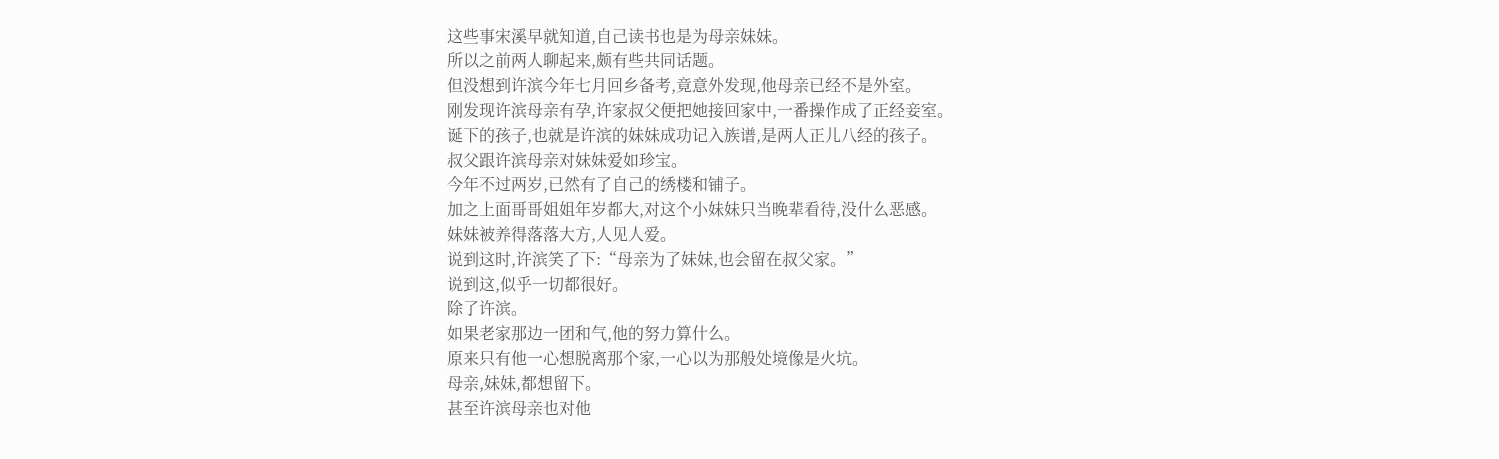这些事宋溪早就知道,自己读书也是为母亲妹妹。
所以之前两人聊起来,颇有些共同话题。
但没想到许滨今年七月回乡备考,竟意外发现,他母亲已经不是外室。
刚发现许滨母亲有孕,许家叔父便把她接回家中,一番操作成了正经妾室。
诞下的孩子,也就是许滨的妹妹成功记入族谱,是两人正儿八经的孩子。
叔父跟许滨母亲对妹妹爱如珍宝。
今年不过两岁,已然有了自己的绣楼和铺子。
加之上面哥哥姐姐年岁都大,对这个小妹妹只当晚辈看待,没什么恶感。
妹妹被养得落落大方,人见人爱。
说到这时,许滨笑了下:“母亲为了妹妹,也会留在叔父家。”
说到这,似乎一切都很好。
除了许滨。
如果老家那边一团和气,他的努力算什么。
原来只有他一心想脱离那个家,一心以为那般处境像是火坑。
母亲,妹妹,都想留下。
甚至许滨母亲也对他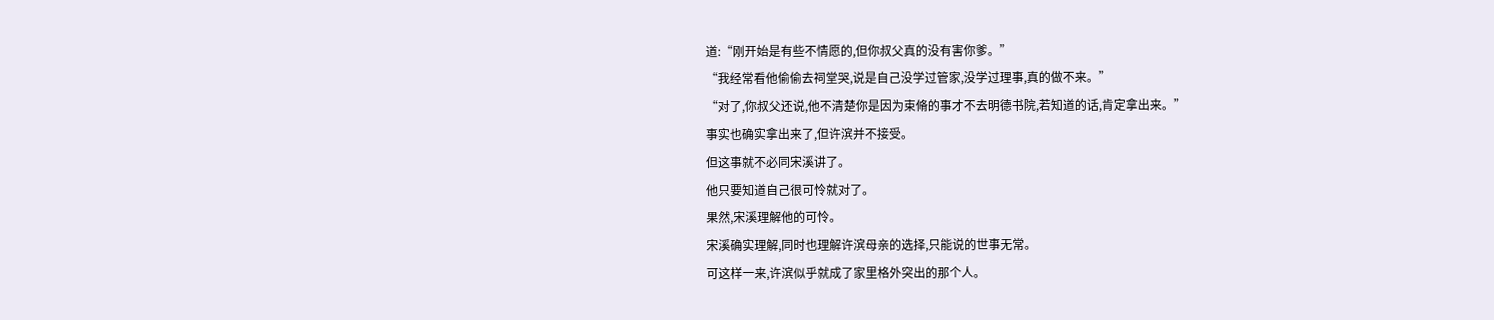道:“刚开始是有些不情愿的,但你叔父真的没有害你爹。”
“我经常看他偷偷去祠堂哭,说是自己没学过管家,没学过理事,真的做不来。”
“对了,你叔父还说,他不清楚你是因为束脩的事才不去明德书院,若知道的话,肯定拿出来。”
事实也确实拿出来了,但许滨并不接受。
但这事就不必同宋溪讲了。
他只要知道自己很可怜就对了。
果然,宋溪理解他的可怜。
宋溪确实理解,同时也理解许滨母亲的选择,只能说的世事无常。
可这样一来,许滨似乎就成了家里格外突出的那个人。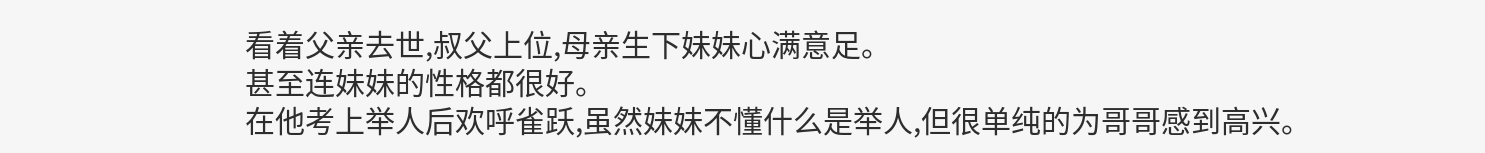看着父亲去世,叔父上位,母亲生下妹妹心满意足。
甚至连妹妹的性格都很好。
在他考上举人后欢呼雀跃,虽然妹妹不懂什么是举人,但很单纯的为哥哥感到高兴。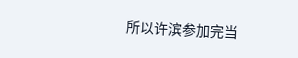所以许滨参加完当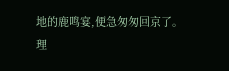地的鹿鸣宴,便急匆匆回京了。
理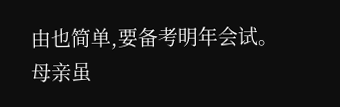由也简单,要备考明年会试。
母亲虽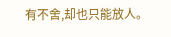有不舍,却也只能放人。